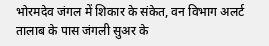भोरमदेव जंगल में शिकार के संकेत, वन विभाग अलर्ट
तालाब के पास जंगली सुअर के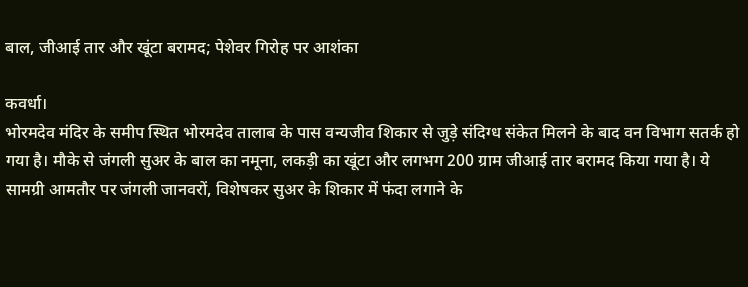बाल, जीआई तार और खूंटा बरामद; पेशेवर गिरोह पर आशंका

कवर्धा।
भोरमदेव मंदिर के समीप स्थित भोरमदेव तालाब के पास वन्यजीव शिकार से जुड़े संदिग्ध संकेत मिलने के बाद वन विभाग सतर्क हो गया है। मौके से जंगली सुअर के बाल का नमूना, लकड़ी का खूंटा और लगभग 200 ग्राम जीआई तार बरामद किया गया है। ये सामग्री आमतौर पर जंगली जानवरों, विशेषकर सुअर के शिकार में फंदा लगाने के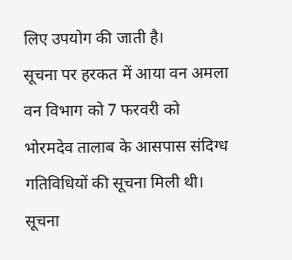लिए उपयोग की जाती है।
सूचना पर हरकत में आया वन अमला
वन विभाग को 7 फरवरी को भोरमदेव तालाब के आसपास संदिग्ध गतिविधियों की सूचना मिली थी। सूचना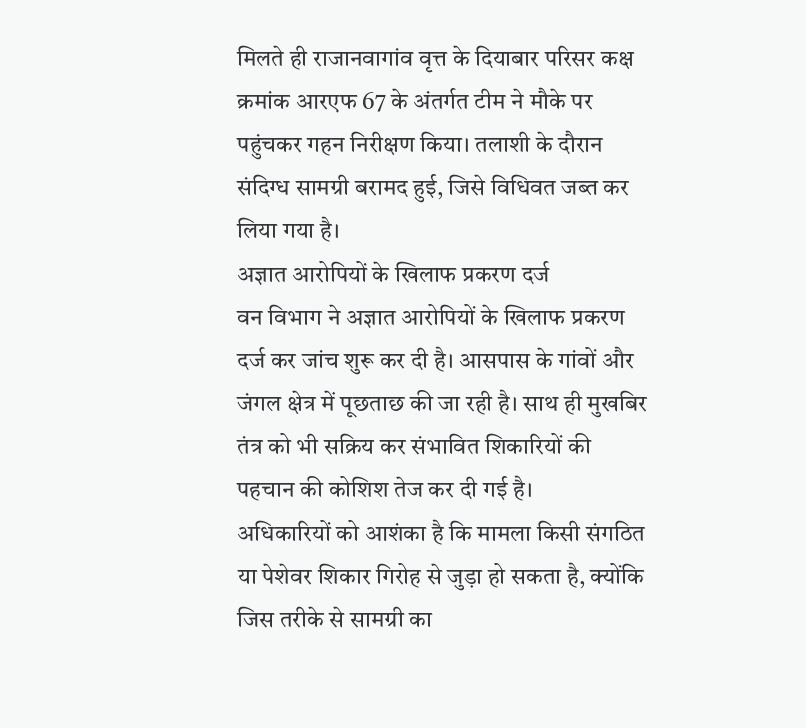मिलते ही राजानवागांव वृत्त के दियाबार परिसर कक्ष क्रमांक आरएफ 67 के अंतर्गत टीम ने मौके पर पहुंचकर गहन निरीक्षण किया। तलाशी के दौरान संदिग्ध सामग्री बरामद हुई, जिसे विधिवत जब्त कर लिया गया है।
अज्ञात आरोपियों के खिलाफ प्रकरण दर्ज
वन विभाग ने अज्ञात आरोपियों के खिलाफ प्रकरण दर्ज कर जांच शुरू कर दी है। आसपास के गांवों और जंगल क्षेत्र में पूछताछ की जा रही है। साथ ही मुखबिर तंत्र को भी सक्रिय कर संभावित शिकारियों की पहचान की कोशिश तेज कर दी गई है।
अधिकारियों को आशंका है कि मामला किसी संगठित या पेशेवर शिकार गिरोह से जुड़ा हो सकता है, क्योंकि जिस तरीके से सामग्री का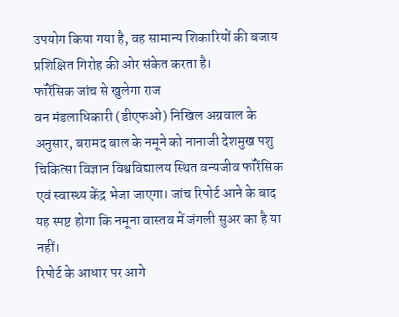उपयोग किया गया है, वह सामान्य शिकारियों की बजाय प्रशिक्षित गिरोह की ओर संकेत करता है।
फॉरेंसिक जांच से खुलेगा राज
वन मंडलाधिकारी (डीएफओ) निखिल अग्रवाल के अनुसार, बरामद बाल के नमूने को नानाजी देशमुख पशु चिकित्सा विज्ञान विश्वविद्यालय स्थित वन्यजीव फॉरेंसिक एवं स्वास्थ्य केंद्र भेजा जाएगा। जांच रिपोर्ट आने के बाद यह स्पष्ट होगा कि नमूना वास्तव में जंगली सुअर का है या नहीं।
रिपोर्ट के आधार पर आगे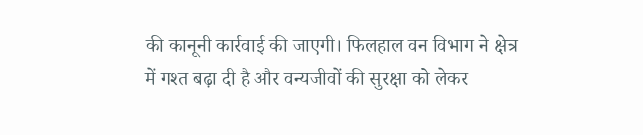की कानूनी कार्रवाई की जाएगी। फिलहाल वन विभाग ने क्षेत्र में गश्त बढ़ा दी है और वन्यजीवों की सुरक्षा को लेकर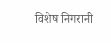विशेष निगरानी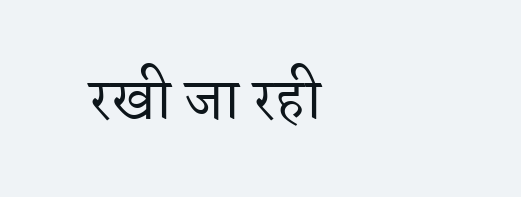रखी जा रही